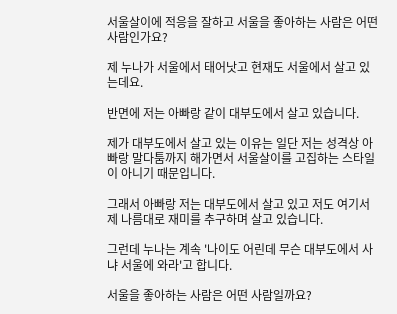서울살이에 적응을 잘하고 서울을 좋아하는 사람은 어떤 사람인가요?

제 누나가 서울에서 태어낫고 현재도 서울에서 살고 있는데요.

반면에 저는 아빠랑 같이 대부도에서 살고 있습니다.

제가 대부도에서 살고 있는 이유는 일단 저는 성격상 아빠랑 말다툼까지 해가면서 서울살이를 고집하는 스타일이 아니기 때문입니다.

그래서 아빠랑 저는 대부도에서 살고 있고 저도 여기서 제 나름대로 재미를 추구하며 살고 있습니다.

그런데 누나는 계속 '나이도 어린데 무슨 대부도에서 사냐 서울에 와라'고 합니다.

서울을 좋아하는 사람은 어떤 사람일까요?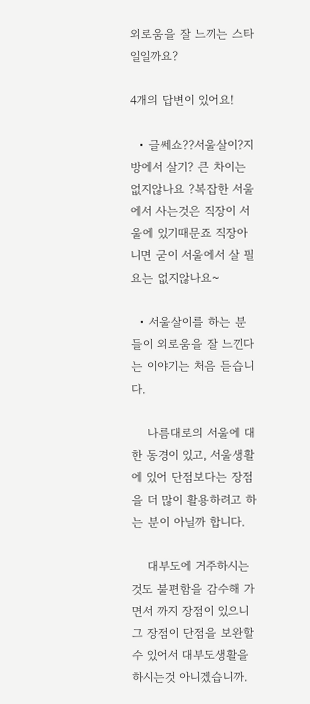외로움을 잘 느끼는 스타일일까요?

4개의 답변이 있어요!

  • 글쎄쇼??서울살이?지방에서 살기? 큰 차이는 없지않나요 ?복잡한 서울에서 사는것은 직장이 서울에 있기때문죠 직장아니면 굳이 서울에서 살 필요는 없지않나요~

  • 서울살이를 하는 분들이 외로움을 잘 느낀다는 이야기는 처음 듣습니다.

    나름대로의 서울에 대한 동경이 있고, 서울생활에 있어 단점보다는 장점을 더 많이 활용하려고 하는 분이 아닐까 합니다.

    대부도에 거주하시는것도 불편함을 감수해 가면서 까지 장점이 있으니 그 장점이 단점을 보완할 수 있어서 대부도생활을 하시는것 아니겠습니까.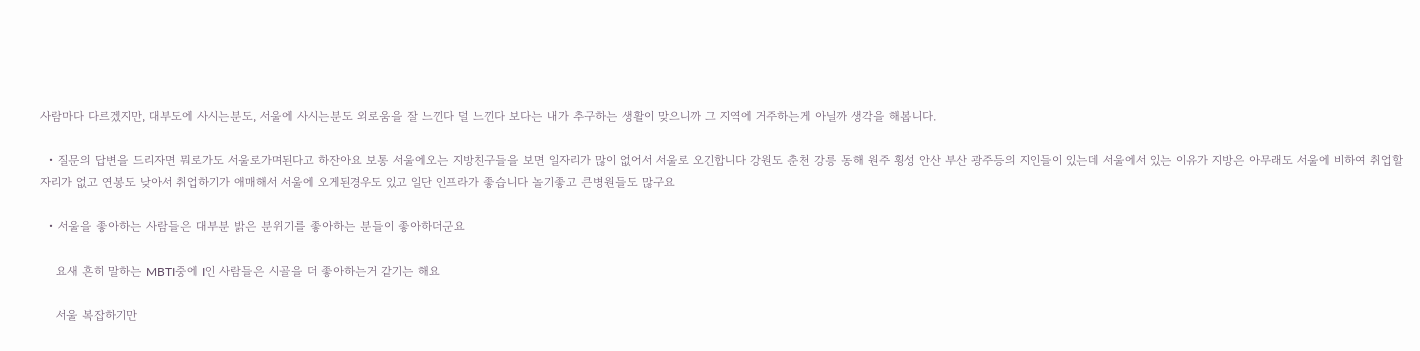사람마다 다르겠지만, 대부도에 사시는분도, 서울에 사시는분도 외로움을 잘 느낀다 덜 느낀다 보다는 내가 추구하는 생활이 맞으니까 그 지역에 거주하는게 아닐까 생각을 해봅니다.

  • 질문의 답변을 드리자면 뭐로가도 서울로가며된다고 하잔아요 보통 서울에오는 지방친구들을 보면 일자리가 많이 없어서 서울로 오긴합니다 강원도 춘천 강릉 동해 원주 횡성 안산 부산 광주등의 지인들이 있는데 서울에서 있는 이유가 지방은 아무래도 서울에 비하여 취업할 자리가 없고 연봉도 낮아서 취업하기가 애매해서 서울에 오게된경우도 있고 일단 인프라가 좋습니다 놀기좋고 큰병원들도 많구요

  • 서울을 좋아하는 사람들은 대부분 밝은 분위기를 좋아하는 분들이 좋아하더군요

    요새 흔히 말하는 MBTI중에 I인 사람들은 시골을 더 좋아하는거 같기는 해요

    서울 복잡하기만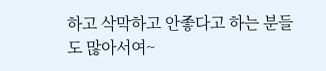하고 삭막하고 안좋다고 하는 분들도 많아서여~